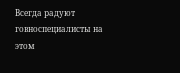Всегда радуют говноспециалисты на этом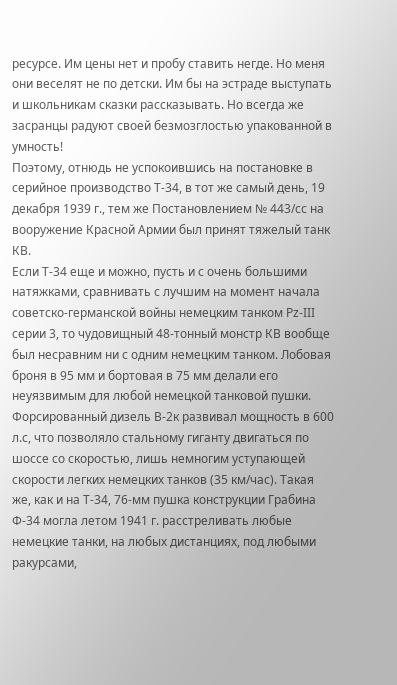ресурсе. Им цены нет и пробу ставить негде. Но меня они веселят не по детски. Им бы на эстраде выступать и школьникам сказки рассказывать. Но всегда же засранцы радуют своей безмозглостью упакованной в умность!
Поэтому, отнюдь не успокоившись на постановке в серийное производство Т-34, в тот же самый день, 19 декабря 1939 г., тем же Постановлением № 443/сс на вооружение Красной Армии был принят тяжелый танк КВ.
Если Т-34 еще и можно, пусть и с очень большими натяжками, сравнивать с лучшим на момент начала советско-германской войны немецким танком Pz-III серии 3, то чудовищный 48-тонный монстр КВ вообще был несравним ни с одним немецким танком. Лобовая броня в 95 мм и бортовая в 75 мм делали его неуязвимым для любой немецкой танковой пушки. Форсированный дизель В-2к развивал мощность в 600 л.с, что позволяло стальному гиганту двигаться по шоссе со скоростью, лишь немногим уступающей скорости легких немецких танков (35 км/час). Такая же, как и на Т-34, 76-мм пушка конструкции Грабина Ф-34 могла летом 1941 г. расстреливать любые немецкие танки, на любых дистанциях, под любыми ракурсами,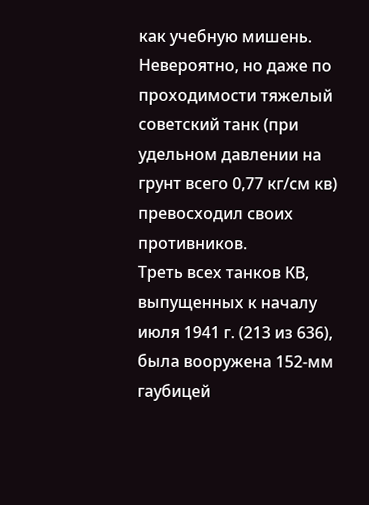как учебную мишень. Невероятно, но даже по проходимости тяжелый советский танк (при удельном давлении на грунт всего 0,77 кг/см кв) превосходил своих противников.
Треть всех танков КВ, выпущенных к началу июля 1941 г. (213 из 636), была вооружена 152-мм гаубицей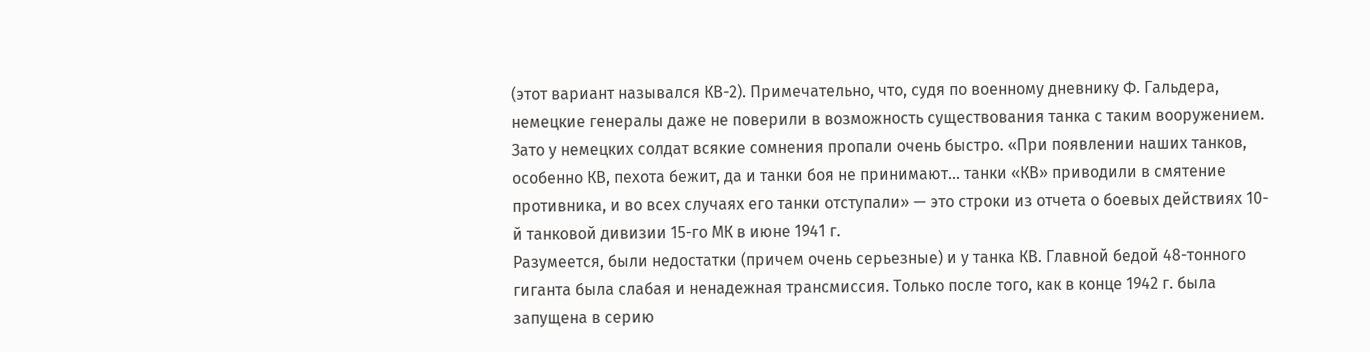(этот вариант назывался КВ-2). Примечательно, что, судя по военному дневнику Ф. Гальдера, немецкие генералы даже не поверили в возможность существования танка с таким вооружением. Зато у немецких солдат всякие сомнения пропали очень быстро. «При появлении наших танков, особенно КВ, пехота бежит, да и танки боя не принимают... танки «КВ» приводили в смятение противника, и во всех случаях его танки отступали» — это строки из отчета о боевых действиях 10-й танковой дивизии 15-го МК в июне 1941 г.
Разумеется, были недостатки (причем очень серьезные) и у танка КВ. Главной бедой 48-тонного гиганта была слабая и ненадежная трансмиссия. Только после того, как в конце 1942 г. была запущена в серию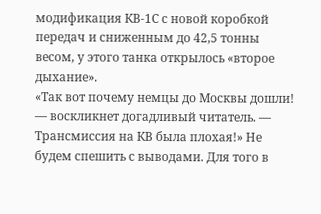модификация КВ-1С с новой коробкой передач и сниженным до 42,5 тонны весом, у этого танка открылось «второе дыхание».
«Так вот почему немцы до Москвы дошли! — воскликнет догадливый читатель. — Трансмиссия на КВ была плохая!» Не будем спешить с выводами. Для того в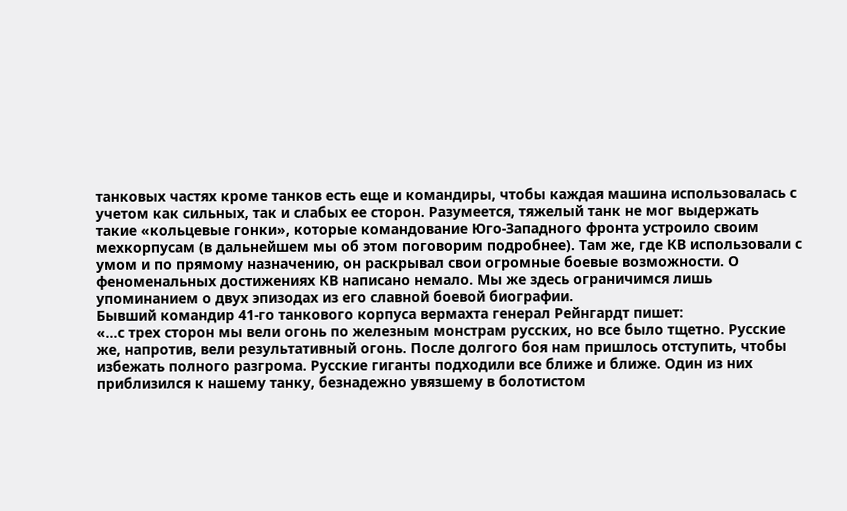танковых частях кроме танков есть еще и командиры, чтобы каждая машина использовалась с учетом как сильных, так и слабых ее сторон. Разумеется, тяжелый танк не мог выдержать такие «кольцевые гонки», которые командование Юго-Западного фронта устроило своим мехкорпусам (в дальнейшем мы об этом поговорим подробнее). Там же, где КВ использовали с умом и по прямому назначению, он раскрывал свои огромные боевые возможности. О феноменальных достижениях КВ написано немало. Мы же здесь ограничимся лишь упоминанием о двух эпизодах из его славной боевой биографии.
Бывший командир 41-го танкового корпуса вермахта генерал Рейнгардт пишет:
«...с трех сторон мы вели огонь по железным монстрам русских, но все было тщетно. Русские же, напротив, вели результативный огонь. После долгого боя нам пришлось отступить, чтобы избежать полного разгрома. Русские гиганты подходили все ближе и ближе. Один из них приблизился к нашему танку, безнадежно увязшему в болотистом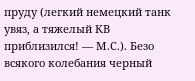пруду (легкий немецкий танк увяз, а тяжелый КВ приблизился! — М.С.). Безо всякого колебания черный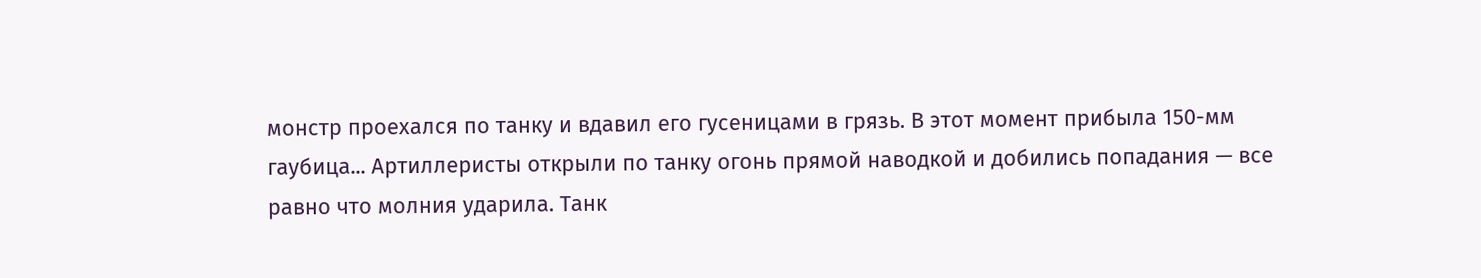монстр проехался по танку и вдавил его гусеницами в грязь. В этот момент прибыла 150-мм гаубица... Артиллеристы открыли по танку огонь прямой наводкой и добились попадания — все равно что молния ударила. Танк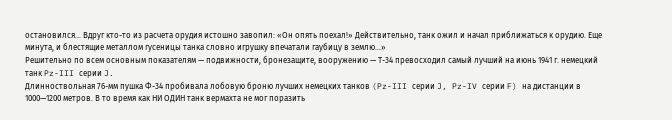остановился... Вдруг кто-то из расчета орудия истошно завопил: «Он опять поехал!» Действительно, танк ожил и начал приближаться к орудию. Еще минута, и блестящие металлом гусеницы танка словно игрушку впечатали гаубицу в землю...»
Решительно по всем основным показателям — подвижности, бронезащите, вооружению — Т-34 превосходил самый лучший на июнь 1941 г. немецкий танк Pz-III серии J.
Длинноствольная 76-мм пушка Ф-34 пробивала лобовую броню лучших немецких танков (Pz-III серии J, Pz-IV серии F) на дистанции в 1000—1200 метров. В то время как НИ ОДИН танк вермахта не мог поразить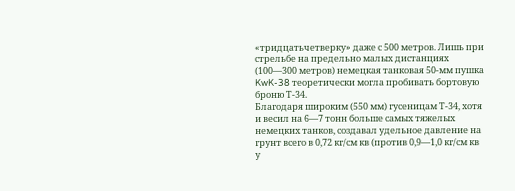«тридцатьчетверку» даже с 500 метров. Лишь при стрельбе на предельно малых дистанциях (100—300 метров) немецкая танковая 50-мм пушка KwK-38 теоретически могла пробивать бортовую броню Т-34.
Благодаря широким (550 мм) гусеницам Т-34, хотя и весил на 6—7 тонн больше самых тяжелых немецких танков, создавал удельное давление на грунт всего в 0,72 кг/см кв (против 0,9—1,0 кг/см кв у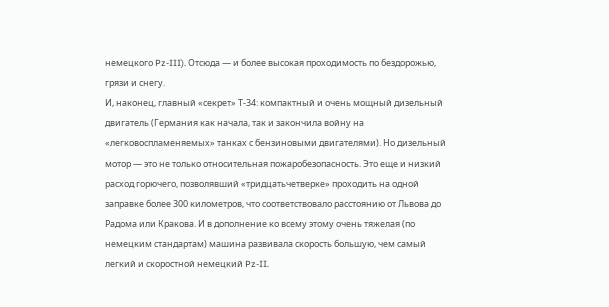немецкого Pz-III). Отсюда — и более высокая проходимость по бездорожью, грязи и снегу.
И, наконец, главный «секрет» Т-34: компактный и очень мощный дизельный двигатель (Германия как начала, так и закончила войну на «легковоспламеняемых» танках с бензиновыми двигателями). Но дизельный мотор — это не только относительная пожаробезопасность. Это еще и низкий расход горючего, позволявший «тридцатьчетверке» проходить на одной заправке более 300 километров, что соответствовало расстоянию от Львова до Радома или Кракова. И в дополнение ко всему этому очень тяжелая (по немецким стандартам) машина развивала скорость большую, чем самый легкий и скоростной немецкий Pz-II.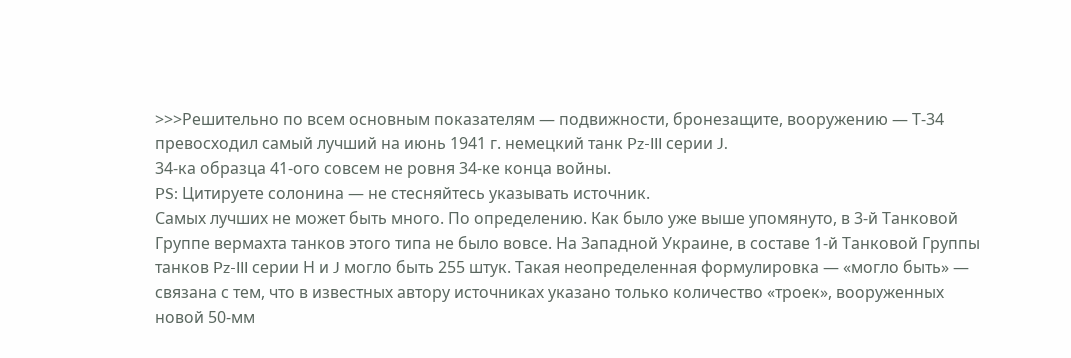>>>Решительно по всем основным показателям — подвижности, бронезащите, вооружению — Т-34 превосходил самый лучший на июнь 1941 г. немецкий танк Pz-III серии J.
34-ка образца 41-ого совсем не ровня 34-ке конца войны.
PS: Цитируете солонина — не стесняйтесь указывать источник.
Самых лучших не может быть много. По определению. Как было уже выше упомянуто, в 3-й Танковой Группе вермахта танков этого типа не было вовсе. На Западной Украине, в составе 1-й Танковой Группы танков Pz-III серии Н и J могло быть 255 штук. Такая неопределенная формулировка — «могло быть» — связана с тем, что в известных автору источниках указано только количество «троек», вооруженных новой 50-мм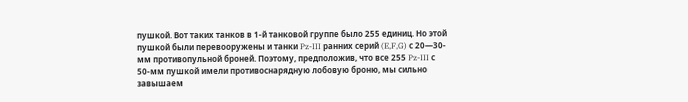пушкой. Вот таких танков в 1-й танковой группе было 255 единиц. Но этой пушкой были перевооружены и танки Pz-III ранних серий (E,F,G) с 20—30-мм противопульной броней. Поэтому, предположив, что все 255 Pz-III с 50-мм пушкой имели противоснарядную лобовую броню, мы сильно завышаем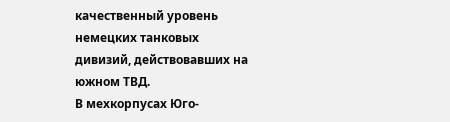качественный уровень немецких танковых дивизий, действовавших на южном ТВД.
В мехкорпусах Юго-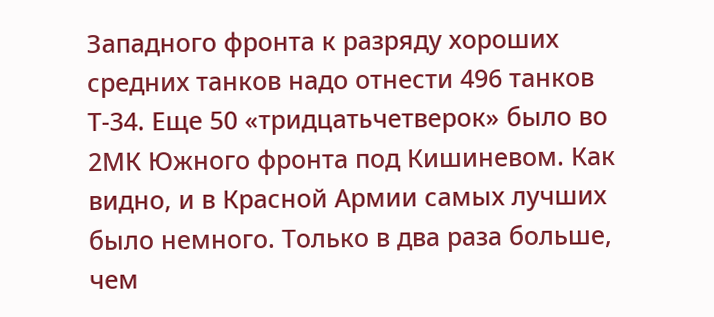Западного фронта к разряду хороших средних танков надо отнести 496 танков Т-34. Еще 50 «тридцатьчетверок» было во 2МК Южного фронта под Кишиневом. Как видно, и в Красной Армии самых лучших было немного. Только в два раза больше, чем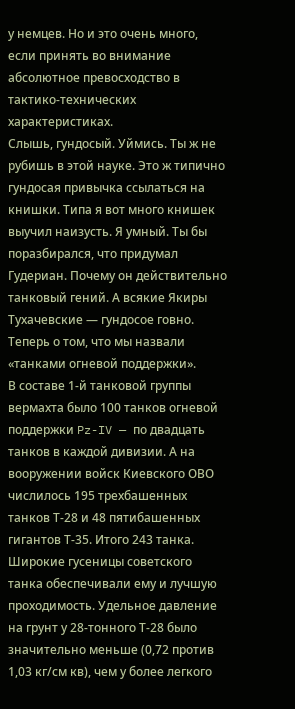у немцев. Но и это очень много, если принять во внимание абсолютное превосходство в тактико-технических характеристиках.
Слышь, гундосый. Уймись. Ты ж не рубишь в этой науке. Это ж типично гундосая привычка ссылаться на книшки. Типа я вот много книшек выучил наизусть. Я умный. Ты бы поразбирался, что придумал Гудериан. Почему он действительно танковый гений. А всякие Якиры Тухачевские — гундосое говно.
Теперь о том, что мы назвали «танками огневой поддержки».
В составе 1-й танковой группы вермахта было 100 танков огневой поддержки Pz-IV — по двадцать танков в каждой дивизии. А на вооружении войск Киевского ОВО числилось 195 трехбашенных танков Т-28 и 48 пятибашенных гигантов Т-35. Итого 243 танка.
Широкие гусеницы советского танка обеспечивали ему и лучшую проходимость. Удельное давление на грунт у 28-тонного Т-28 было значительно меньше (0,72 против 1,03 кг/см кв), чем у более легкого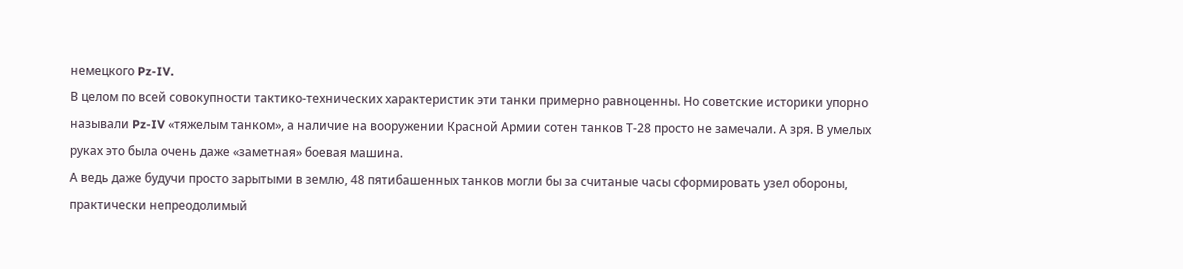немецкого Pz-IV.
В целом по всей совокупности тактико-технических характеристик эти танки примерно равноценны. Но советские историки упорно называли Pz-IV «тяжелым танком», а наличие на вооружении Красной Армии сотен танков Т-28 просто не замечали. А зря. В умелых руках это была очень даже «заметная» боевая машина.
А ведь даже будучи просто зарытыми в землю, 48 пятибашенных танков могли бы за считаные часы сформировать узел обороны, практически непреодолимый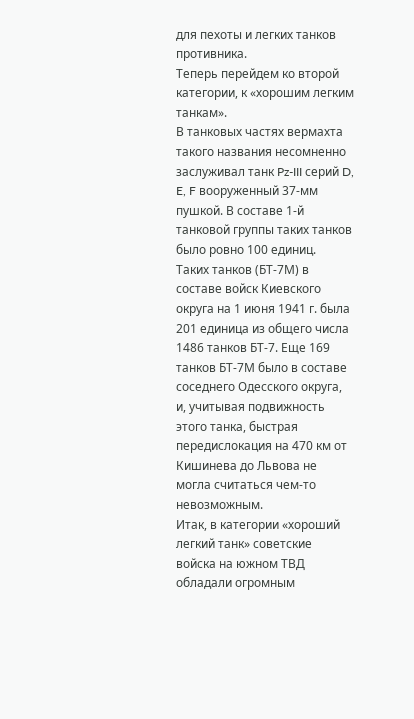для пехоты и легких танков противника.
Теперь перейдем ко второй категории, к «хорошим легким танкам».
В танковых частях вермахта такого названия несомненно заслуживал танк Pz-III серий D, E, F вооруженный 37-мм пушкой. В составе 1-й танковой группы таких танков было ровно 100 единиц.
Таких танков (БТ-7М) в составе войск Киевского округа на 1 июня 1941 г. была 201 единица из общего числа 1486 танков БТ-7. Еще 169 танков БТ-7М было в составе соседнего Одесского округа, и, учитывая подвижность этого танка, быстрая передислокация на 470 км от Кишинева до Львова не могла считаться чем-то невозможным.
Итак, в категории «хороший легкий танк» советские войска на южном ТВД обладали огромным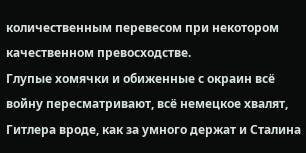количественным перевесом при некотором качественном превосходстве.
Глупые хомячки и обиженные с окраин всё войну пересматривают, всё немецкое хвалят, Гитлера вроде, как за умного держат и Сталина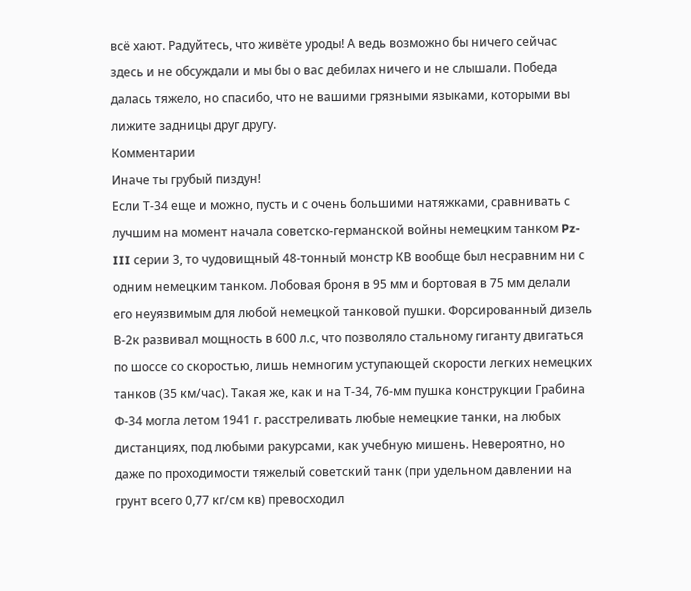всё хают. Радуйтесь, что живёте уроды! А ведь возможно бы ничего сейчас здесь и не обсуждали и мы бы о вас дебилах ничего и не слышали. Победа далась тяжело, но спасибо, что не вашими грязными языками, которыми вы лижите задницы друг другу.
Комментарии
Иначе ты грубый пиздун!
Если Т-34 еще и можно, пусть и с очень большими натяжками, сравнивать с лучшим на момент начала советско-германской войны немецким танком Pz-III серии 3, то чудовищный 48-тонный монстр КВ вообще был несравним ни с одним немецким танком. Лобовая броня в 95 мм и бортовая в 75 мм делали его неуязвимым для любой немецкой танковой пушки. Форсированный дизель В-2к развивал мощность в 600 л.с, что позволяло стальному гиганту двигаться по шоссе со скоростью, лишь немногим уступающей скорости легких немецких танков (35 км/час). Такая же, как и на Т-34, 76-мм пушка конструкции Грабина Ф-34 могла летом 1941 г. расстреливать любые немецкие танки, на любых дистанциях, под любыми ракурсами, как учебную мишень. Невероятно, но даже по проходимости тяжелый советский танк (при удельном давлении на грунт всего 0,77 кг/см кв) превосходил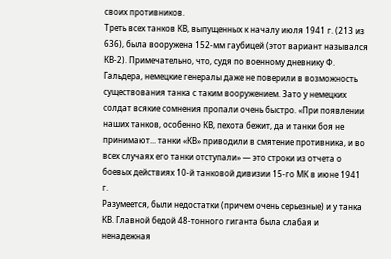своих противников.
Треть всех танков КВ, выпущенных к началу июля 1941 г. (213 из 636), была вооружена 152-мм гаубицей (этот вариант назывался КВ-2). Примечательно, что, судя по военному дневнику Ф. Гальдера, немецкие генералы даже не поверили в возможность существования танка с таким вооружением. Зато у немецких солдат всякие сомнения пропали очень быстро. «При появлении наших танков, особенно КВ, пехота бежит, да и танки боя не принимают... танки «КВ» приводили в смятение противника, и во всех случаях его танки отступали» — это строки из отчета о боевых действиях 10-й танковой дивизии 15-го МК в июне 1941 г.
Разумеется, были недостатки (причем очень серьезные) и у танка КВ. Главной бедой 48-тонного гиганта была слабая и ненадежная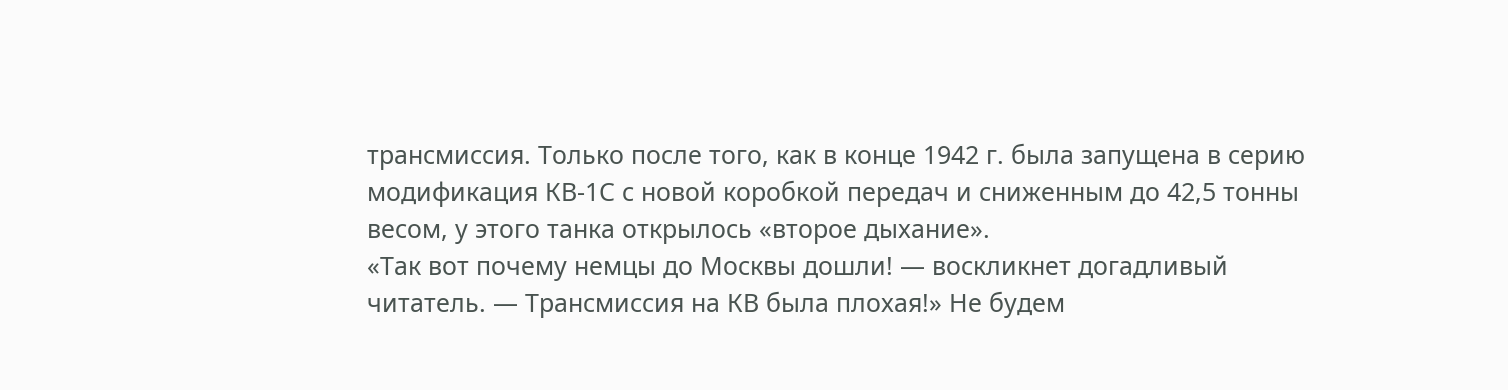трансмиссия. Только после того, как в конце 1942 г. была запущена в серию модификация КВ-1С с новой коробкой передач и сниженным до 42,5 тонны весом, у этого танка открылось «второе дыхание».
«Так вот почему немцы до Москвы дошли! — воскликнет догадливый читатель. — Трансмиссия на КВ была плохая!» Не будем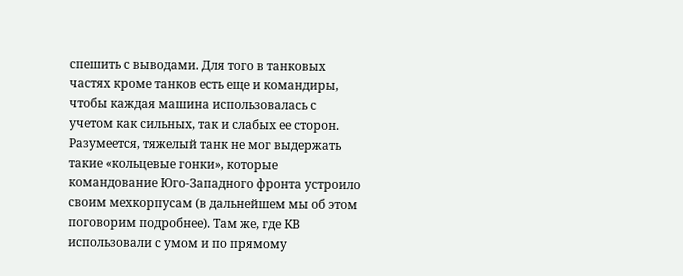спешить с выводами. Для того в танковых частях кроме танков есть еще и командиры, чтобы каждая машина использовалась с учетом как сильных, так и слабых ее сторон. Разумеется, тяжелый танк не мог выдержать такие «кольцевые гонки», которые командование Юго-Западного фронта устроило своим мехкорпусам (в дальнейшем мы об этом поговорим подробнее). Там же, где КВ использовали с умом и по прямому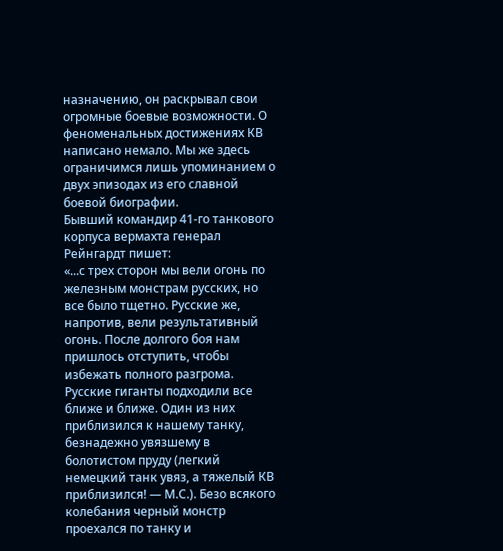назначению, он раскрывал свои огромные боевые возможности. О феноменальных достижениях КВ написано немало. Мы же здесь ограничимся лишь упоминанием о двух эпизодах из его славной боевой биографии.
Бывший командир 41-го танкового корпуса вермахта генерал Рейнгардт пишет:
«...с трех сторон мы вели огонь по железным монстрам русских, но все было тщетно. Русские же, напротив, вели результативный огонь. После долгого боя нам пришлось отступить, чтобы избежать полного разгрома. Русские гиганты подходили все ближе и ближе. Один из них приблизился к нашему танку, безнадежно увязшему в болотистом пруду (легкий немецкий танк увяз, а тяжелый КВ приблизился! — М.С.). Безо всякого колебания черный монстр проехался по танку и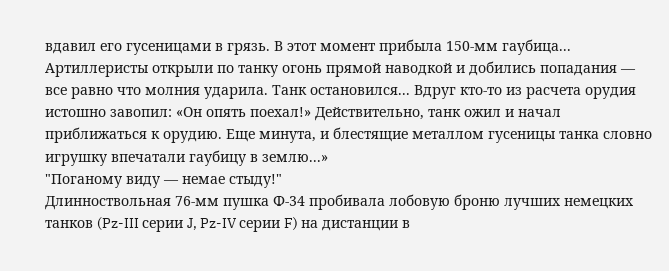вдавил его гусеницами в грязь. В этот момент прибыла 150-мм гаубица... Артиллеристы открыли по танку огонь прямой наводкой и добились попадания — все равно что молния ударила. Танк остановился... Вдруг кто-то из расчета орудия истошно завопил: «Он опять поехал!» Действительно, танк ожил и начал приближаться к орудию. Еще минута, и блестящие металлом гусеницы танка словно игрушку впечатали гаубицу в землю...»
"Поганому виду — немае стыду!"
Длинноствольная 76-мм пушка Ф-34 пробивала лобовую броню лучших немецких танков (Pz-III серии J, Pz-IV серии F) на дистанции в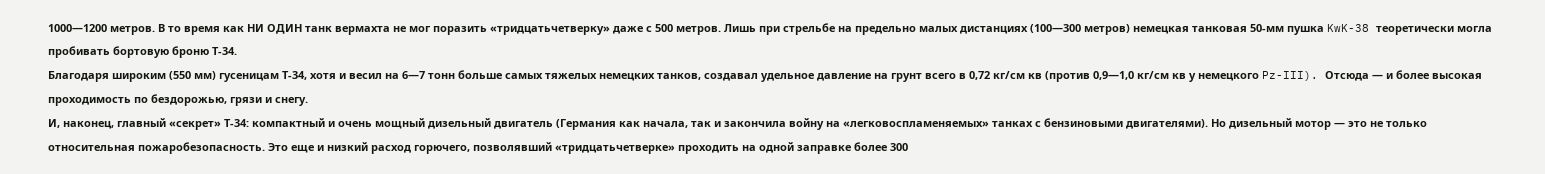1000—1200 метров. В то время как НИ ОДИН танк вермахта не мог поразить «тридцатьчетверку» даже с 500 метров. Лишь при стрельбе на предельно малых дистанциях (100—300 метров) немецкая танковая 50-мм пушка KwK-38 теоретически могла пробивать бортовую броню Т-34.
Благодаря широким (550 мм) гусеницам Т-34, хотя и весил на 6—7 тонн больше самых тяжелых немецких танков, создавал удельное давление на грунт всего в 0,72 кг/см кв (против 0,9—1,0 кг/см кв у немецкого Pz-III). Отсюда — и более высокая проходимость по бездорожью, грязи и снегу.
И, наконец, главный «секрет» Т-34: компактный и очень мощный дизельный двигатель (Германия как начала, так и закончила войну на «легковоспламеняемых» танках с бензиновыми двигателями). Но дизельный мотор — это не только относительная пожаробезопасность. Это еще и низкий расход горючего, позволявший «тридцатьчетверке» проходить на одной заправке более 300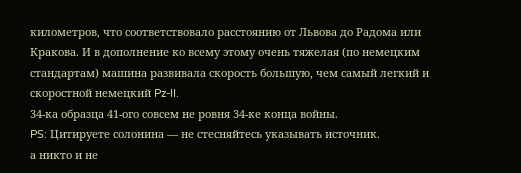километров, что соответствовало расстоянию от Львова до Радома или Кракова. И в дополнение ко всему этому очень тяжелая (по немецким стандартам) машина развивала скорость большую, чем самый легкий и скоростной немецкий Pz-II.
34-ка образца 41-ого совсем не ровня 34-ке конца войны.
PS: Цитируете солонина — не стесняйтесь указывать источник.
а никто и не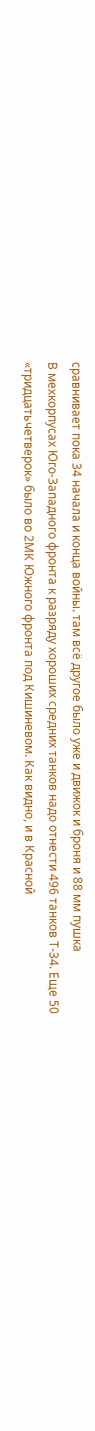сравнивает пока 34 начала и конца войны. там всё другое было уже и движок и броня и 88 мм пушка
В мехкорпусах Юго-Западного фронта к разряду хороших средних танков надо отнести 496 танков Т-34. Еще 50 «тридцатьчетверок» было во 2МК Южного фронта под Кишиневом. Как видно, и в Красной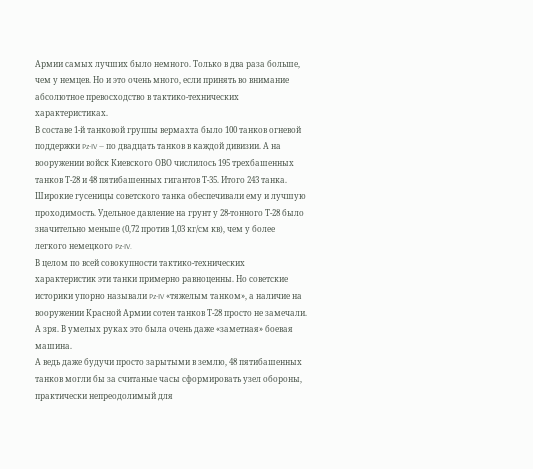Армии самых лучших было немного. Только в два раза больше, чем у немцев. Но и это очень много, если принять во внимание абсолютное превосходство в тактико-технических характеристиках.
В составе 1-й танковой группы вермахта было 100 танков огневой поддержки Pz-IV — по двадцать танков в каждой дивизии. А на вооружении войск Киевского ОВО числилось 195 трехбашенных танков Т-28 и 48 пятибашенных гигантов Т-35. Итого 243 танка.
Широкие гусеницы советского танка обеспечивали ему и лучшую проходимость. Удельное давление на грунт у 28-тонного Т-28 было значительно меньше (0,72 против 1,03 кг/см кв), чем у более легкого немецкого Pz-IV.
В целом по всей совокупности тактико-технических характеристик эти танки примерно равноценны. Но советские историки упорно называли Pz-IV «тяжелым танком», а наличие на вооружении Красной Армии сотен танков Т-28 просто не замечали. А зря. В умелых руках это была очень даже «заметная» боевая машина.
А ведь даже будучи просто зарытыми в землю, 48 пятибашенных танков могли бы за считаные часы сформировать узел обороны, практически непреодолимый для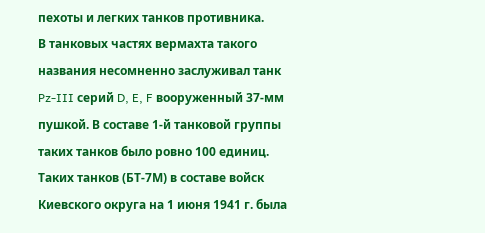пехоты и легких танков противника.
В танковых частях вермахта такого названия несомненно заслуживал танк Pz-III серий D, E, F вооруженный 37-мм пушкой. В составе 1-й танковой группы таких танков было ровно 100 единиц.
Таких танков (БТ-7М) в составе войск Киевского округа на 1 июня 1941 г. была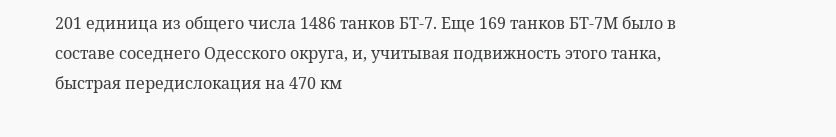201 единица из общего числа 1486 танков БТ-7. Еще 169 танков БТ-7М было в составе соседнего Одесского округа, и, учитывая подвижность этого танка, быстрая передислокация на 470 км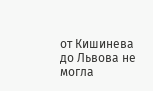от Кишинева до Львова не могла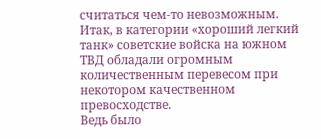считаться чем-то невозможным.
Итак, в категории «хороший легкий танк» советские войска на южном ТВД обладали огромным количественным перевесом при некотором качественном превосходстве.
Ведь было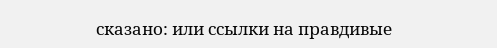сказано: или ссылки на правдивые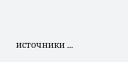источники ...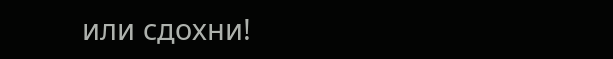или сдохни!